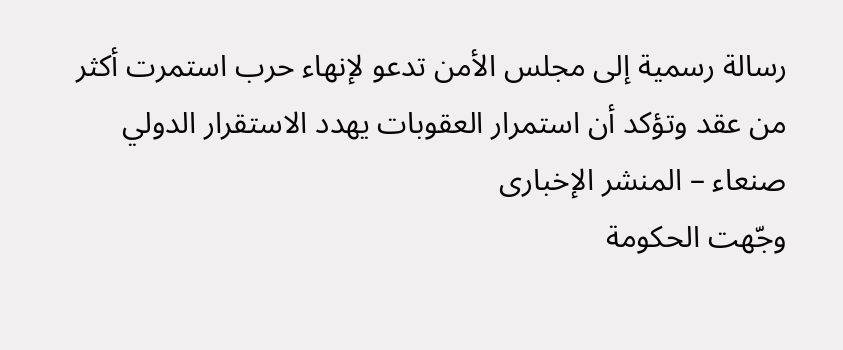رسالة رسمية إلى مجلس الأمن تدعو لإنهاء حرب استمرت أكثر من عقد وتؤكد أن استمرار العقوبات يهدد الاستقرار الدولي
صنعاء – المنشر الإخبارى
وجّهت الحكومة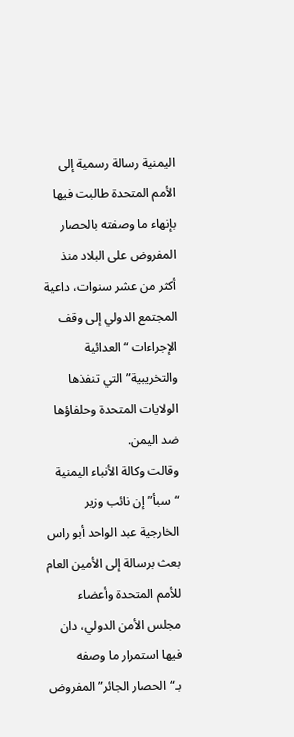اليمنية رسالة رسمية إلى الأمم المتحدة طالبت فيها بإنهاء ما وصفته بالحصار المفروض على البلاد منذ أكثر من عشر سنوات، داعية المجتمع الدولي إلى وقف الإجراءات “العدائية والتخريبية” التي تنفذها الولايات المتحدة وحلفاؤها ضد اليمن.
وقالت وكالة الأنباء اليمنية “سبأ” إن نائب وزير الخارجية عبد الواحد أبو راس بعث برسالة إلى الأمين العام للأمم المتحدة وأعضاء مجلس الأمن الدولي، دان فيها استمرار ما وصفه بـ“الحصار الجائر” المفروض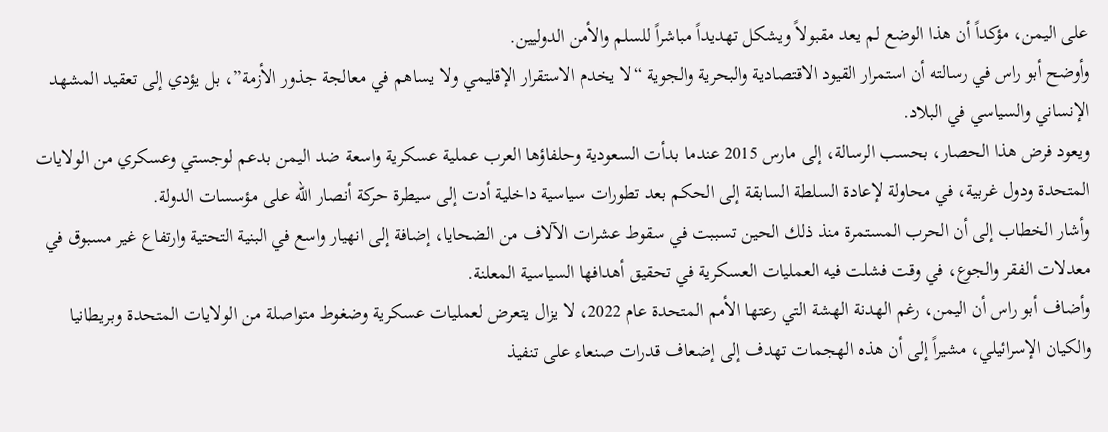على اليمن، مؤكداً أن هذا الوضع لم يعد مقبولاً ويشكل تهديداً مباشراً للسلم والأمن الدوليين.
وأوضح أبو راس في رسالته أن استمرار القيود الاقتصادية والبحرية والجوية “لا يخدم الاستقرار الإقليمي ولا يساهم في معالجة جذور الأزمة”، بل يؤدي إلى تعقيد المشهد الإنساني والسياسي في البلاد.
ويعود فرض هذا الحصار، بحسب الرسالة، إلى مارس 2015 عندما بدأت السعودية وحلفاؤها العرب عملية عسكرية واسعة ضد اليمن بدعم لوجستي وعسكري من الولايات المتحدة ودول غربية، في محاولة لإعادة السلطة السابقة إلى الحكم بعد تطورات سياسية داخلية أدت إلى سيطرة حركة أنصار الله على مؤسسات الدولة.
وأشار الخطاب إلى أن الحرب المستمرة منذ ذلك الحين تسببت في سقوط عشرات الآلاف من الضحايا، إضافة إلى انهيار واسع في البنية التحتية وارتفاع غير مسبوق في معدلات الفقر والجوع، في وقت فشلت فيه العمليات العسكرية في تحقيق أهدافها السياسية المعلنة.
وأضاف أبو راس أن اليمن، رغم الهدنة الهشة التي رعتها الأمم المتحدة عام 2022، لا يزال يتعرض لعمليات عسكرية وضغوط متواصلة من الولايات المتحدة وبريطانيا والكيان الإسرائيلي، مشيراً إلى أن هذه الهجمات تهدف إلى إضعاف قدرات صنعاء على تنفيذ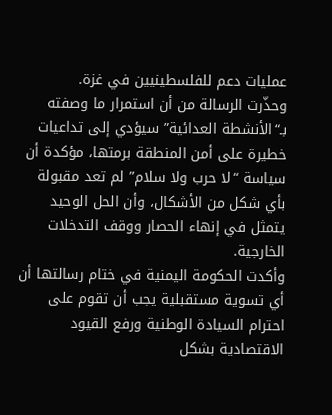عمليات دعم للفلسطينيين في غزة.
وحذّرت الرسالة من أن استمرار ما وصفته بـ“الأنشطة العدائية” سيؤدي إلى تداعيات خطيرة على أمن المنطقة برمتها، مؤكدة أن سياسة “لا حرب ولا سلام” لم تعد مقبولة بأي شكل من الأشكال، وأن الحل الوحيد يتمثل في إنهاء الحصار ووقف التدخلات الخارجية.
وأكدت الحكومة اليمنية في ختام رسالتها أن أي تسوية مستقبلية يجب أن تقوم على احترام السيادة الوطنية ورفع القيود الاقتصادية بشكل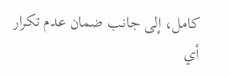كامل، إلى جانب ضمان عدم تكرار أي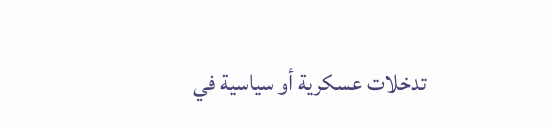تدخلات عسكرية أو سياسية في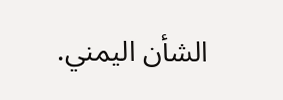الشأن اليمني.